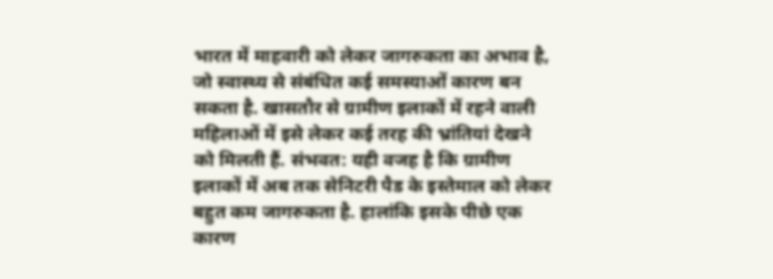भारत में माहवारी को लेकर जागरुकता का अभाव है, जो स्वास्थ्य से संबंधित कई समस्याओं कारण बन सकता है. खासतौर से ग्रामीण इलाकों में रहने वाली महिलाओं में इसे लेकर कई तरह की भ्रांतियां देखने को मिलती हैं. संभवत: यही वजह है कि ग्रामीण इलाकों में अब तक सेनिटरी पैड के इस्तेमाल को लेकर बहुत कम जागरुकता है. हालांकि इसके पीछे एक कारण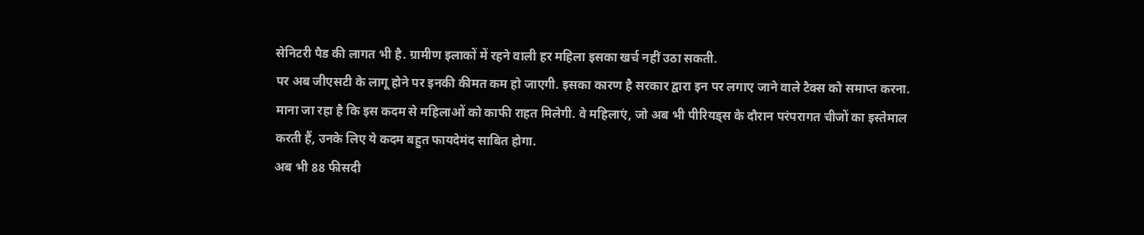सेनिटरी पैड की लागत भी है. ग्रामीण इलाकों में रहने वाली हर महिला इसका खर्च नहीं उठा सकती.
पर अब जीएसटी के लागू होने पर इनकी कीमत कम हो जाएगी. इसका कारण है सरकार द्वारा इन पर लगाए जाने वाले टैक्स को समाप्त करना. माना जा रहा है कि इस कदम से महिलाओं को काफी राहत मिलेगी. वे महिलाएं, जो अब भी पीरियड्स के दौरान परंपरागत चीजों का इस्तेमाल करती हैं, उनके लिए ये कदम बहुत फायदेमंद साबित होगा.
अब भी 88 फीसदी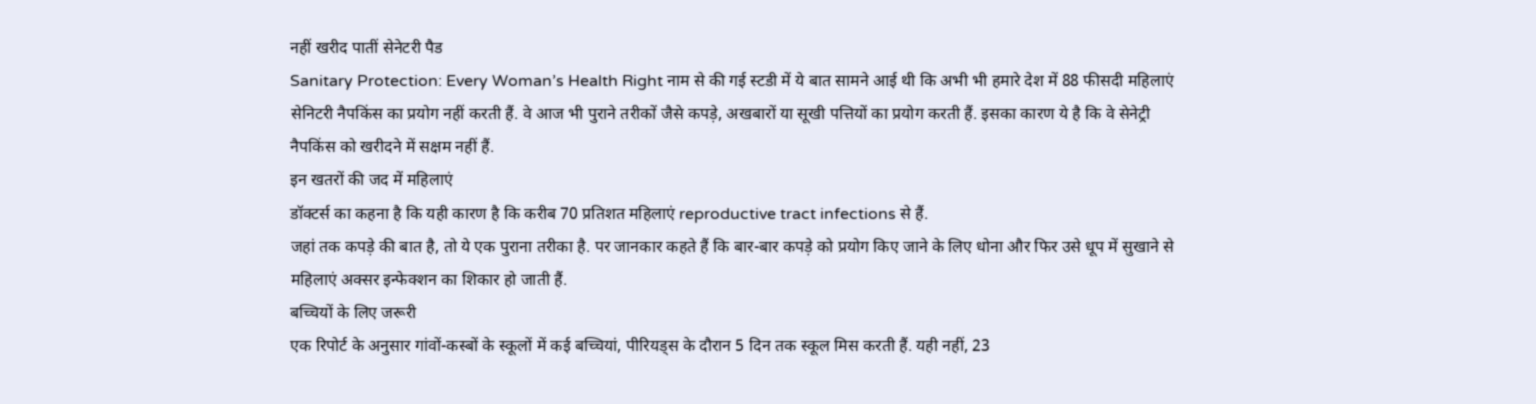नहीं खरीद पातीं सेनेटरी पैड
Sanitary Protection: Every Woman’s Health Right नाम से की गई स्टडी में ये बात सामने आई थी कि अभी भी हमारे देश में 88 फीसदी महिलाएं सेनिटरी नैपकिंस का प्रयोग नहीं करती हैं. वे आज भी पुराने तरीकों जैसे कपड़े, अखबारों या सूखी पत्तियों का प्रयोग करती हैं. इसका कारण ये है कि वे सेनेट्री नैपकिंस को खरीदने में सक्षम नहीं हैं.
इन खतरों की जद में महिलाएं
डॉक्टर्स का कहना है कि यही कारण है कि करीब 70 प्रतिशत महिलाएं reproductive tract infections से हैं.
जहां तक कपड़े की बात है, तो ये एक पुराना तरीका है. पर जानकार कहते हैं कि बार-बार कपड़े को प्रयोग किए जाने के लिए धोना और फिर उसे धूप में सुखाने से महिलाएं अक्सर इन्फेक्शन का शिकार हो जाती हैं.
बच्चियों के लिए जरूरी
एक रिपोर्ट के अनुसार गांवों-कस्बों के स्कूलों में कई बच्चियां, पीरियड्स के दौरान 5 दिन तक स्कूल मिस करती हैं. यही नहीं, 23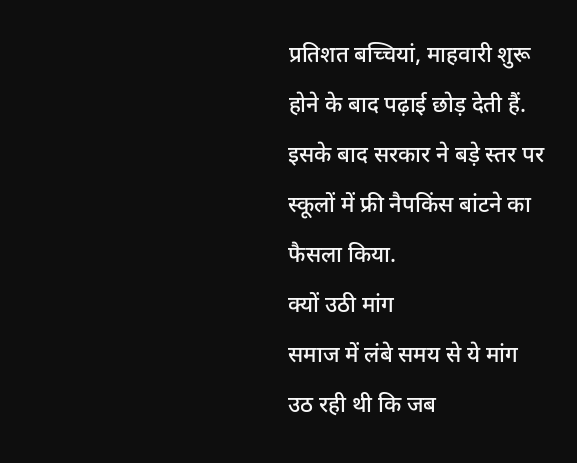प्रतिशत बच्चियां, माहवारी शुरू होने के बाद पढ़ाई छोड़ देती हैं. इसके बाद सरकार ने बड़े स्तर पर स्कूलों में फ्री नैपकिंस बांटने का फैसला किया.
क्यों उठी मांग
समाज में लंबे समय से ये मांग उठ रही थी कि जब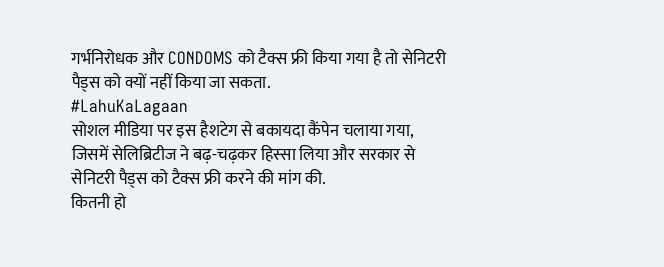गर्भनिरोधक और CONDOMS को टैक्स फ्री किया गया है तो सेनिटरी पैड्स को क्यों नहीं किया जा सकता.
#LahuKaLagaan
सोशल मीडिया पर इस हैशटेग से बकायदा कैंपेन चलाया गया, जिसमें सेलिब्रिटीज ने बढ़-चढ़कर हिस्सा लिया और सरकार से सेनिटरी पैड्स को टैक्स फ्री करने की मांग की.
कितनी हो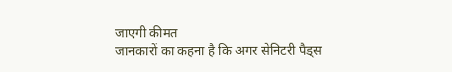जाएगी कीमत
जानकारों का कहना है कि अगर सेनिटरी पैड्स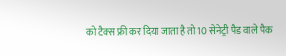को टैक्स फ्री कर दिया जाता है तो 10 सेनेट्री पैड वाले पैक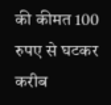की कीमत 100 रुपए से घटकर करीब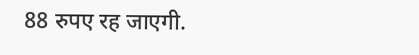88 रुपए रह जाएगी.